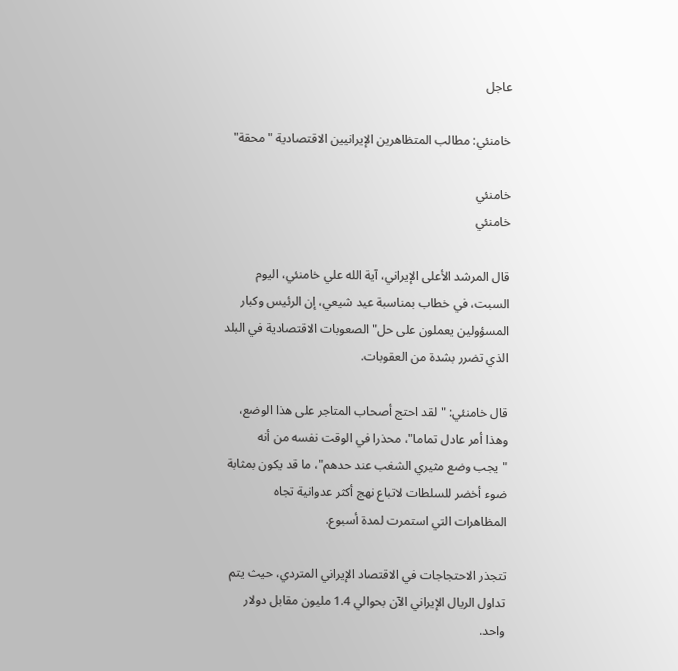عاجل

خامنئي: مطالب المتظاهرين الإيرانيين الاقتصادية "محقة"

خامنئي
خامنئي

قال المرشد الأعلى الإيراني، آية الله علي خامنئي، اليوم السبت، في خطاب بمناسبة عيد شيعي، إن الرئيس وكبار المسؤولين يعملون على حل" الصعوبات الاقتصادية في البلد الذي تضرر بشدة من العقوبات.

قال خامنئي: "لقد احتج أصحاب المتاجر على هذا الوضع، وهذا أمر عادل تماما"، محذرا في الوقت نفسه من أنه "يجب وضع مثيري الشغب عند حدهم"، ما قد يكون بمثابة ضوء أخضر للسلطات لاتباع نهج أكثر عدوانية تجاه المظاهرات التي استمرت لمدة أسبوع.

تتجذر الاحتجاجات في الاقتصاد الإيراني المتردي، حيث يتم تداول الريال الإيراني الآن بحوالي 1.4 مليون مقابل دولار واحد.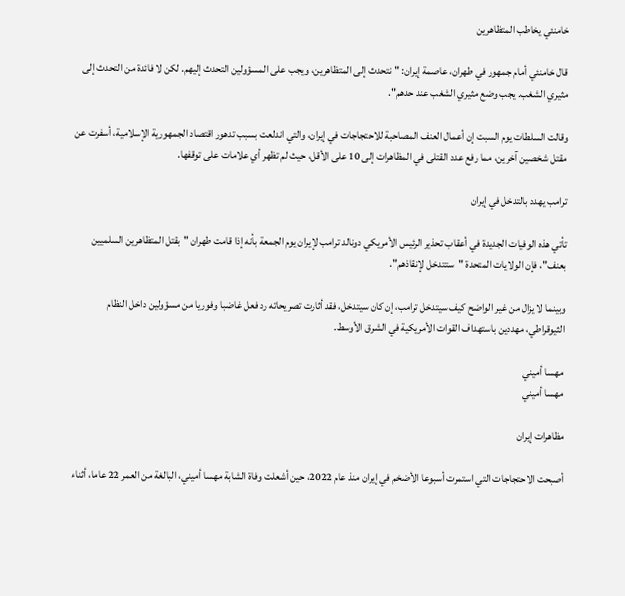خامنئي يخاطب المتظاهرين

قال خامنئي أمام جمهور في طهران، عاصمة إيران: "نتحدث إلى المتظاهرين، ويجب على المسؤولين التحدث إليهم. لكن لا فائدة من التحدث إلى مثيري الشغب. يجب وضع مثيري الشغب عند حدهم".

وقالت السلطات يوم السبت إن أعمال العنف المصاحبة للاحتجاجات في إيران، والتي اندلعت بسبب تدهور اقتصاد الجمهورية الإسلامية، أسفرت عن مقتل شخصين آخرين، مما رفع عدد القتلى في المظاهرات إلى 10 على الأقل، حيث لم تظهر أي علامات على توقفها.

ترامب يهدد بالتدخل في إيران

تأتي هذه الوفيات الجديدة في أعقاب تحذير الرئيس الأمريكي دونالد ترامب لإيران يوم الجمعة بأنه إذا قامت طهران "بقتل المتظاهرين السلميين بعنف"، فإن الولايات المتحدة "ستتدخل لإنقاذهم".

وبينما لا يزال من غير الواضح كيف سيتدخل ترامب، إن كان سيتدخل، فقد أثارت تصريحاته رد فعل غاضبا وفوريا من مسؤولين داخل النظام الثيوقراطي، مهددين باستهداف القوات الأمريكية في الشرق الأوسط.

 مهسا أميني
 مهسا أميني

مظاهرات إيران

أصبحت الاحتجاجات التي استمرت أسبوعا الأضخم في إيران منذ عام 2022، حين أشعلت وفاة الشابة مهسا أميني، البالغة من العمر 22 عاما، أثناء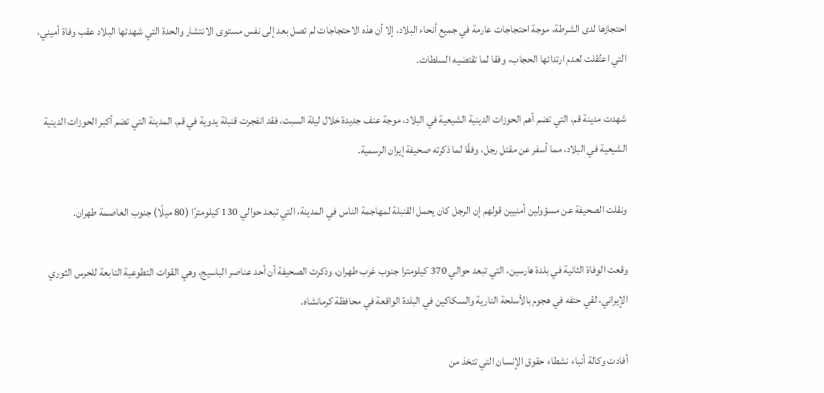احتجازها لدى الشرطة، موجة احتجاجات عارمة في جميع أنحاء البلاد، إلا أن هذه الاحتجاجات لم تصل بعد إلى نفس مستوى الانتشار والحدة التي شهدتها البلاد عقب وفاة أميني، التي اعتُقلت لعدم ارتدائها الحجاب، وفقا لما تقتضيه السلطات.

شهدت مدينة قم، التي تضم أهم الحوزات الدينية الشيعية في البلاد، موجة عنف جديدة خلال ليلة السبت، فقد انفجرت قنبلة يدوية في قم، المدينة التي تضم أكبر الحوزات الدينية الشيعية في البلاد، مما أسفر عن مقتل رجل، وفقًا لما ذكرته صحيفة إيران الرسمية.

ونقلت الصحيفة عن مسؤولين أمنيين قولهم إن الرجل كان يحمل القنبلة لمهاجمة الناس في المدينة، التي تبعد حوالي 130 كيلومترًا (80 ميلًا) جنوب العاصمة طهران.

وقعت الوفاة الثانية في بلدة هارسين، التي تبعد حوالي 370 كيلومترا جنوب غرب طهران، وذكرت الصحيفة أن أحد عناصر الباسيج، وهي القوات التطوعية التابعة للحرس الثوري الإيراني، لقي حتفه في هجوم بالأسلحة النارية والسكاكين في البلدة الواقعة في محافظة كرمانشاه.

أفادت وكالة أنباء نشطاء حقوق الإنسان التي تتخذ من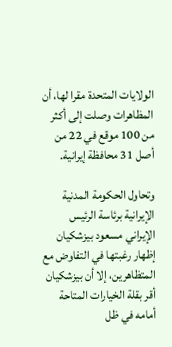الولايات المتحدة مقرا لها، أن المظاهرات وصلت إلى أكثر من 100 موقع في 22 من أصل 31 محافظة إيرانية.

وتحاول الحكومة المدنية الإيرانية برئاسة الرئيس الإيراني مسعود بيزشكيان إظهار رغبتها في التفاوض مع المتظاهرين، إلا أن بيزشكيان أقر بقلة الخيارات المتاحة أمامه في ظل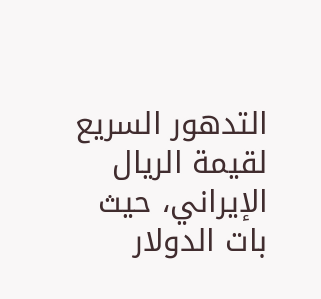التدهور السريع لقيمة الريال الإيراني، حيث بات الدولار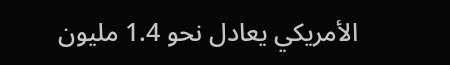الأمريكي يعادل نحو 1.4 مليون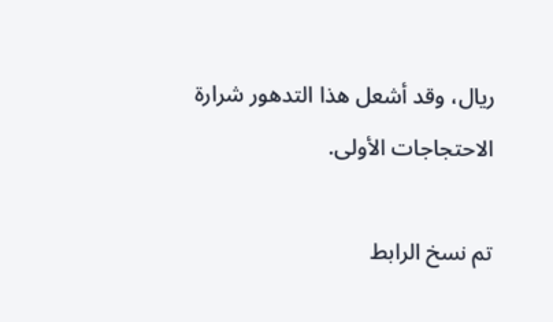ريال، وقد أشعل هذا التدهور شرارة الاحتجاجات الأولى.

تم نسخ الرابط